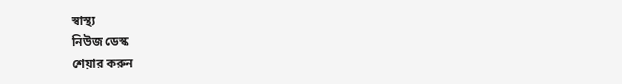স্বাস্থ্য
নিউজ ডেস্ক
শেয়ার করুন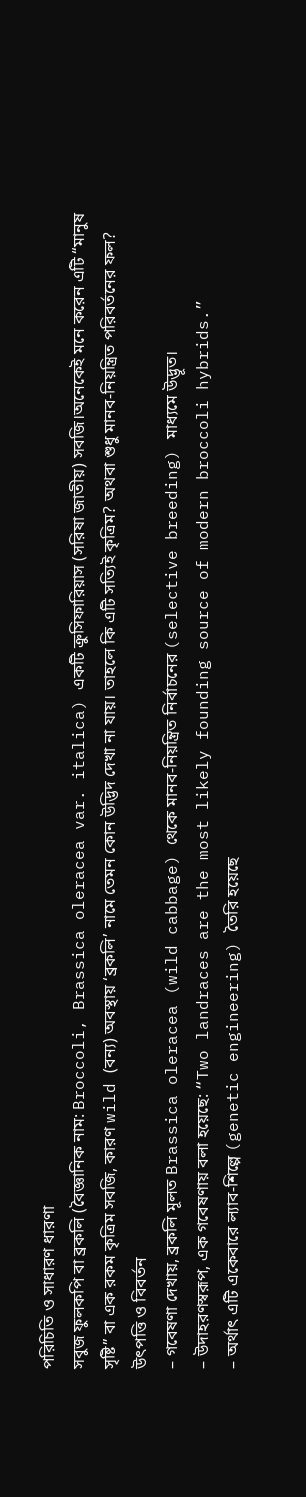পরিচিতি ও সাধারণ ধারণা
সবুজ ফুলকপি বা ব্রকলি (বৈজ্ঞানিক নাম: Broccoli, Brassica oleracea var. italica) একটি ক্রুসিফারিয়াস (সরিষা জাতীয়) সবজি।অনেকেই মনে করেন এটি “মানুষ সৃষ্টি” বা এক রকম কৃত্রিম সবজি, কারণ wild (বন্য) অবস্থায় ‘ব্রকলি’ নামে তেমন কোন উদ্ভিদ দেখা না যায়। তাহলে কি এটি সত্যিই কৃত্রিম? অথবা শুধু মানব‑নিয়ন্ত্রিত পরিবর্তনের ফল?
উৎপত্তি ও বিবর্তন
– গবেষণা দেখায়, ব্রকলি মূলত Brassica oleracea (wild cabbage) থেকে মানব‑নিয়ন্ত্রিত নির্বাচনের (selective breeding) মাধ্যমে উদ্ভূত।
– উদাহরণস্বরূপ, এক গবেষণায় বলা হয়েছে: “Two landraces are the most likely founding source of modern broccoli hybrids.”
– অর্থাৎ এটি একেবারে ল্যাব‑শিল্পে (genetic engineering) তৈরি হয়েছে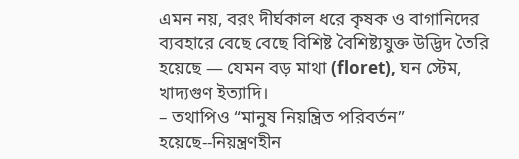এমন নয়, বরং দীর্ঘকাল ধরে কৃষক ও বাগানিদের ব্যবহারে বেছে বেছে বিশিষ্ট বৈশিষ্ট্যযুক্ত উদ্ভিদ তৈরি হয়েছে — যেমন বড় মাথা (floret), ঘন স্টেম, খাদ্যগুণ ইত্যাদি।
– তথাপিও “মানুষ নিয়ন্ত্রিত পরিবর্তন” হয়েছে‑‑নিয়ন্ত্রণহীন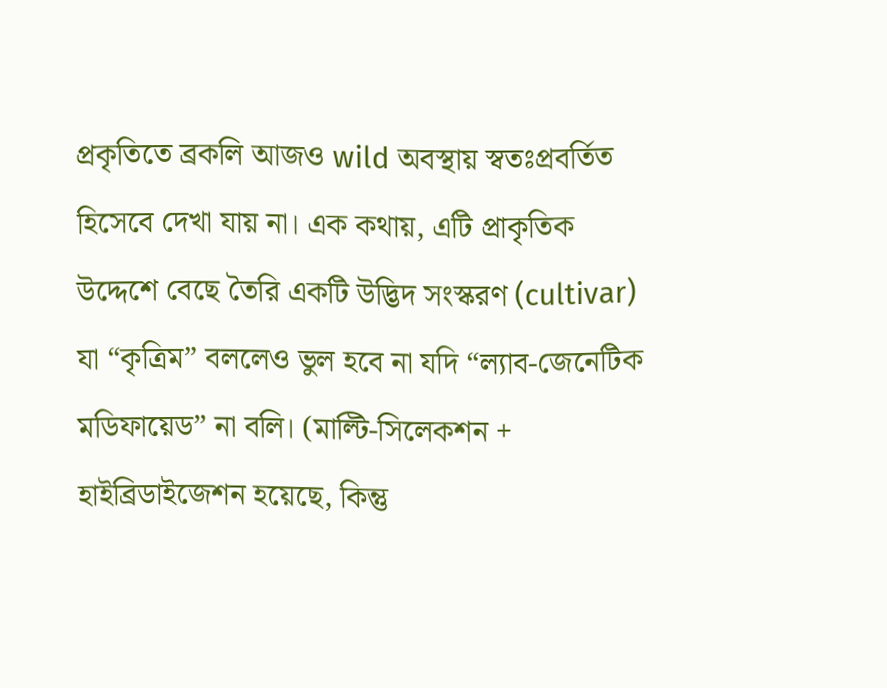প্রকৃতিতে ব্রকলি আজও wild অবস্থায় স্বতঃপ্রবর্তিত হিসেবে দেখা যায় না। এক কথায়, এটি প্রাকৃতিক উদ্দেশে বেছে তৈরি একটি উদ্ভিদ সংস্করণ (cultivar) যা “কৃত্রিম” বললেও ভুল হবে না যদি “ল্যাব‑জেনেটিক মডিফায়েড” না বলি। (মাল্টি‑সিলেকশন + হাইব্রিডাইজেশন হয়েছে, কিন্তু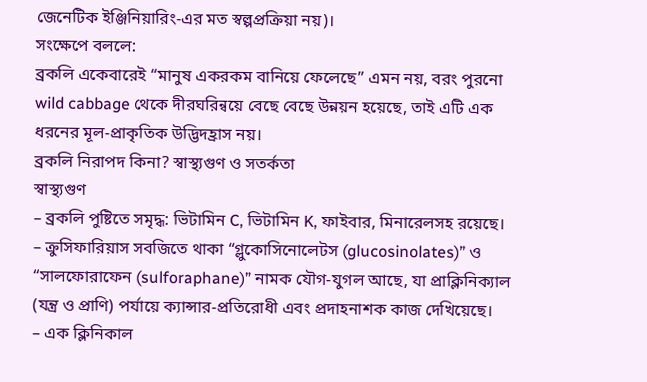জেনেটিক ইঞ্জিনিয়ারিং‑এর মত স্বল্পপ্রক্রিয়া নয়)।
সংক্ষেপে বললে:
ব্রকলি একেবারেই “মানুষ একরকম বানিয়ে ফেলেছে” এমন নয়, বরং পুরনো wild cabbage থেকে দীরঘরিন্বয়ে বেছে বেছে উন্নয়ন হয়েছে, তাই এটি এক ধরনের মূল‑প্রাকৃতিক উদ্ভিদহ্রাস নয়।
ব্রকলি নিরাপদ কিনা? স্বাস্থ্যগুণ ও সতর্কতা
স্বাস্থ্যগুণ
– ব্রকলি পুষ্টিতে সমৃদ্ধ: ভিটামিন C, ভিটামিন K, ফাইবার, মিনারেলসহ রয়েছে।
– ক্রুসিফারিয়াস সবজিতে থাকা “গ্লুকোসিনোলেটস (glucosinolates)” ও “সালফোরাফেন (sulforaphane)” নামক যৌগ‑যুগল আছে, যা প্রাক্লিনিক্যাল (যন্ত্র ও প্রাণি) পর্যায়ে ক্যান্সার‑প্রতিরোধী এবং প্রদাহনাশক কাজ দেখিয়েছে।
– এক ক্লিনিকাল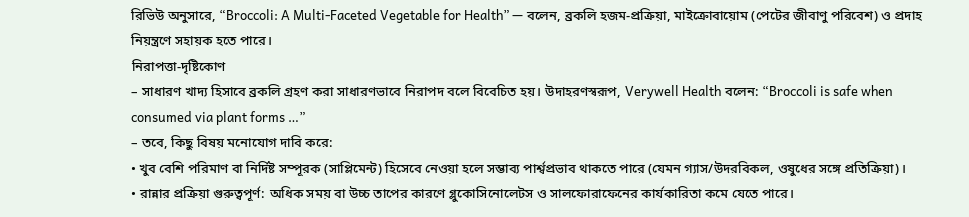রিভিউ অনুসারে, “Broccoli: A Multi‑Faceted Vegetable for Health” — বলেন, ব্রকলি হজম‑প্রক্রিয়া, মাইক্রোবায়োম (পেটের জীবাণু পরিবেশ) ও প্রদাহ নিয়ন্ত্রণে সহায়ক হতে পারে।
নিরাপত্তা‑দৃষ্টিকোণ
– সাধারণ খাদ্য হিসাবে ব্রকলি গ্রহণ করা সাধারণভাবে নিরাপদ বলে বিবেচিত হয়। উদাহরণস্বরূপ, Verywell Health বলেন: “Broccoli is safe when consumed via plant forms …”
– তবে, কিছু বিষয় মনোযোগ দাবি করে:
• খুব বেশি পরিমাণ বা নির্দিষ্ট সম্পূরক (সাপ্লিমেন্ট) হিসেবে নেওয়া হলে সম্ভাব্য পার্শ্বপ্রভাব থাকতে পারে (যেমন গ্যাস/উদরবিকল, ওষুধের সঙ্গে প্রতিক্রিয়া)।
• রান্নার প্রক্রিয়া গুরুত্বপূর্ণ: অধিক সময় বা উচ্চ তাপের কারণে গ্লুকোসিনোলেটস ও সালফোরাফেনের কার্যকারিতা কমে যেতে পারে।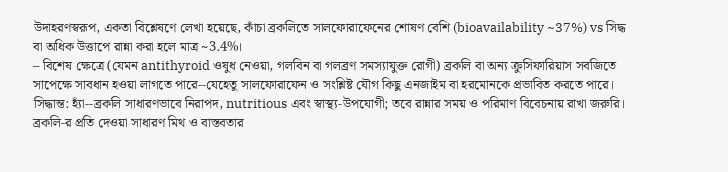উদাহরণস্বরূপ, একতা বিশ্লেষণে লেখা হয়েছে, কাঁচা ব্রকলিতে সালফোরাফেনের শোষণ বেশি (bioavailability ~37%) vs সিদ্ধ বা অধিক উত্তাপে রান্না করা হলে মাত্র ~3.4%।
– বিশেষ ক্ষেত্রে (যেমন antithyroid ওষুধ নেওয়া, গলবিন বা গলব্রণ সমস্যাযুক্ত রোগী) ব্রকলি বা অন্য ক্রুসিফারিয়াস সবজিতে সাপেক্ষে সাবধান হওয়া লাগতে পারে‑‑যেহেতু সালফোরাফেন ও সংশ্লিষ্ট যৌগ কিছু এনজাইম বা হরমোনকে প্রভাবিত করতে পারে।
সিদ্ধান্ত: হ্যাঁ‑‑ব্রকলি সাধারণভাবে নিরাপদ, nutritious এবং স্বাস্থ্য‑উপযোগী; তবে রান্নার সময় ও পরিমাণ বিবেচনায় রাখা জরুরি।
ব্রকলি‑র প্রতি দেওয়া সাধারণ মিথ ও বাস্তবতার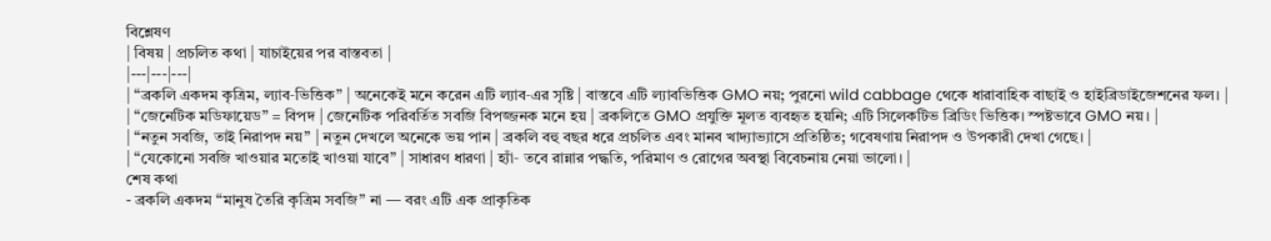বিশ্লেষণ
| বিষয় | প্রচলিত কথা | যাচাইয়ের পর বাস্তবতা |
|---|---|---|
| “ব্রকলি একদম কৃত্রিম, ল্যাব‑ভিত্তিক” | অনেকেই মনে করেন এটি ল্যাব‑এর সৃষ্টি | বাস্তবে এটি ল্যাবভিত্তিক GMO নয়; পুরনো wild cabbage থেকে ধারাবাহিক বাছাই ও হাইব্রিডাইজেশনের ফল। |
| “জেনেটিক মডিফায়েড” = বিপদ | জেনেটিক পরিবর্তিত সবজি বিপজ্জনক মনে হয় | ব্রকলিতে GMO প্রযুক্তি মূলত ব্যবহৃত হয়নি; এটি সিলেকটিভ ব্রিডিং ভিত্তিক। স্পষ্টভাবে GMO নয়। |
| “নতুন সবজি, তাই নিরাপদ নয়” | নতুন দেখলে অনেকে ভয় পান | ব্রকলি বহু বছর ধরে প্রচলিত এবং মানব খাদ্যাভ্যাসে প্রতিষ্ঠিত; গবেষণায় নিরাপদ ও উপকারী দেখা গেছে। |
| “যেকোনো সবজি খাওয়ার মতোই খাওয়া যাবে” | সাধারণ ধারণা | হ্যাঁ‑ তবে রান্নার পদ্ধতি, পরিমাণ ও রোগের অবস্থা বিবেচনায় নেয়া ভালো। |
শেষ কথা
- ব্রকলি একদম “মানুষ তৈরি কৃত্রিম সবজি” না — বরং এটি এক প্রাকৃতিক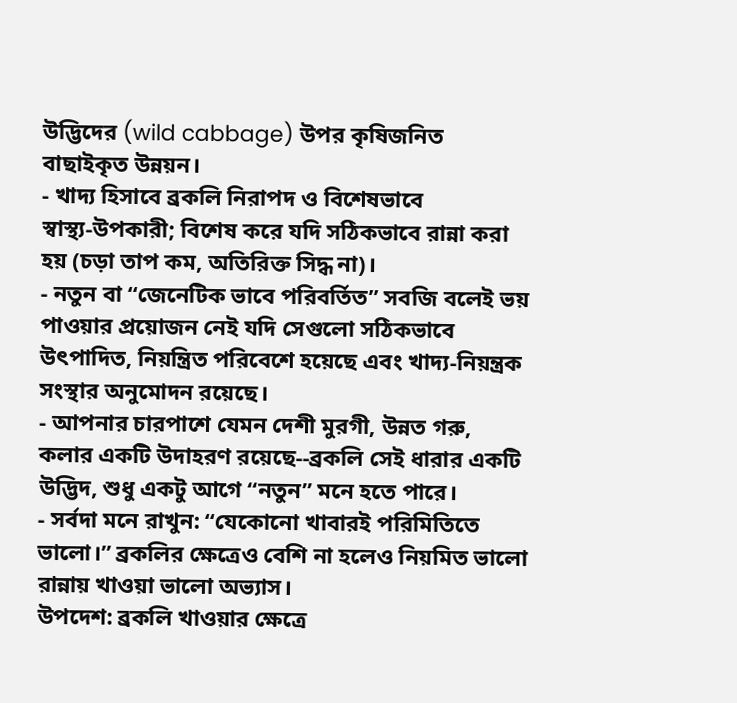উদ্ভিদের (wild cabbage) উপর কৃষিজনিত বাছাইকৃত উন্নয়ন।
- খাদ্য হিসাবে ব্রকলি নিরাপদ ও বিশেষভাবে স্বাস্থ্য‑উপকারী; বিশেষ করে যদি সঠিকভাবে রান্না করা হয় (চড়া তাপ কম, অতিরিক্ত সিদ্ধ না)।
- নতুন বা “জেনেটিক ভাবে পরিবর্তিত” সবজি বলেই ভয় পাওয়ার প্রয়োজন নেই যদি সেগুলো সঠিকভাবে উৎপাদিত, নিয়ন্ত্রিত পরিবেশে হয়েছে এবং খাদ্য‑নিয়ন্ত্রক সংস্থার অনুমোদন রয়েছে।
- আপনার চারপাশে যেমন দেশী মুরগী, উন্নত গরু, কলার একটি উদাহরণ রয়েছে‑‑ব্রকলি সেই ধারার একটি উদ্ভিদ, শুধু একটু আগে “নতুন” মনে হতে পারে।
- সর্বদা মনে রাখুন: “যেকোনো খাবারই পরিমিতিতে ভালো।” ব্রকলির ক্ষেত্রেও বেশি না হলেও নিয়মিত ভালো রান্নায় খাওয়া ভালো অভ্যাস।
উপদেশ: ব্রকলি খাওয়ার ক্ষেত্রে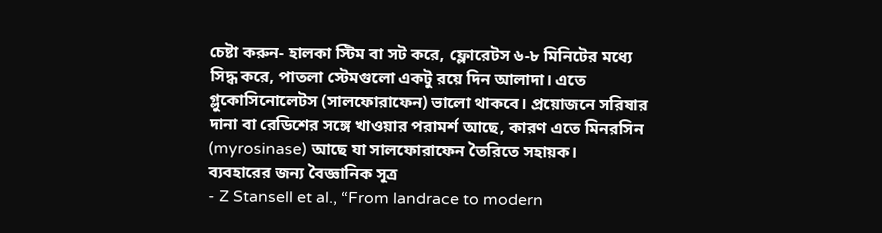চেষ্টা করুন‑ হালকা স্টিম বা সট করে, ফ্লোরেটস ৬‑৮ মিনিটের মধ্যে সিদ্ধ করে, পাতলা স্টেমগুলো একটু রয়ে দিন আলাদা। এতে গ্লুকোসিনোলেটস (সালফোরাফেন) ভালো থাকবে। প্রয়োজনে সরিষার দানা বা রেডিশের সঙ্গে খাওয়ার পরামর্শ আছে, কারণ এতে মিনরসিন (myrosinase) আছে যা সালফোরাফেন তৈরিতে সহায়ক।
ব্যবহারের জন্য বৈজ্ঞানিক সূত্র
- Z Stansell et al., “From landrace to modern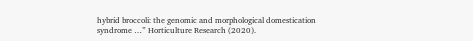hybrid broccoli: the genomic and morphological domestication syndrome …” Horticulture Research (2020).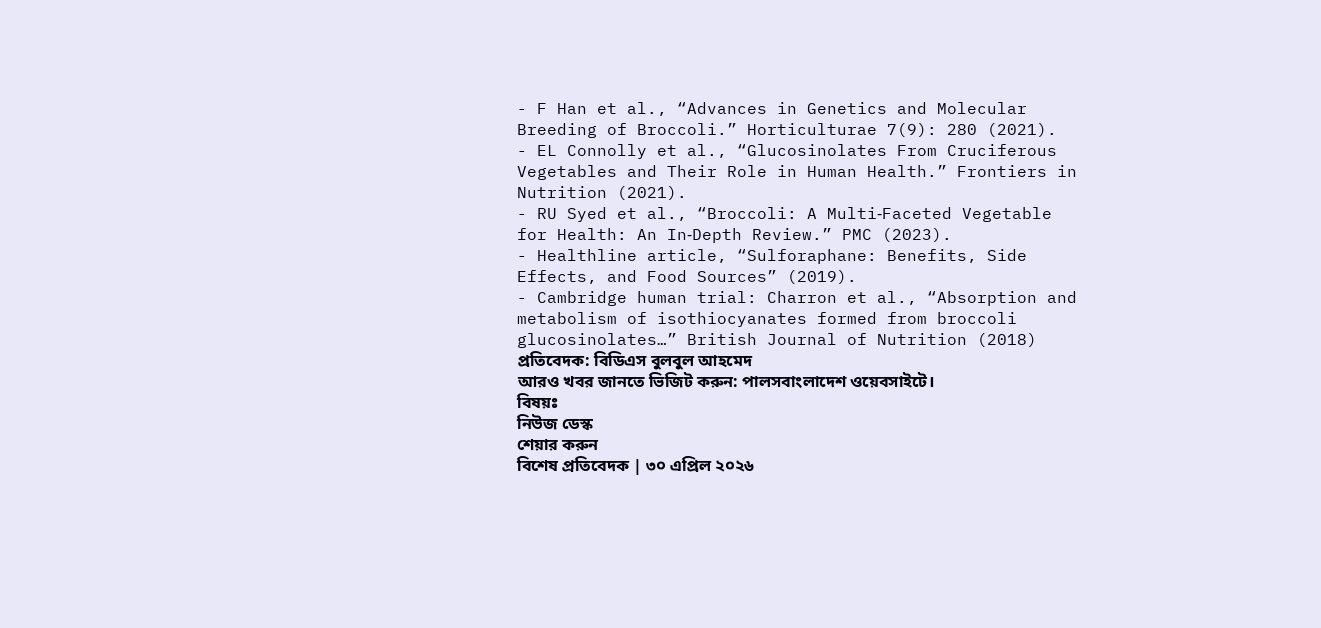- F Han et al., “Advances in Genetics and Molecular Breeding of Broccoli.” Horticulturae 7(9): 280 (2021).
- EL Connolly et al., “Glucosinolates From Cruciferous Vegetables and Their Role in Human Health.” Frontiers in Nutrition (2021).
- RU Syed et al., “Broccoli: A Multi‑Faceted Vegetable for Health: An In‑Depth Review.” PMC (2023).
- Healthline article, “Sulforaphane: Benefits, Side Effects, and Food Sources” (2019).
- Cambridge human trial: Charron et al., “Absorption and metabolism of isothiocyanates formed from broccoli glucosinolates…” British Journal of Nutrition (2018)
প্রতিবেদক: বিডিএস বুলবুল আহমেদ
আরও খবর জানতে ভিজিট করুন: পালসবাংলাদেশ ওয়েবসাইটে।
বিষয়ঃ
নিউজ ডেস্ক
শেয়ার করুন
বিশেষ প্রতিবেদক | ৩০ এপ্রিল ২০২৬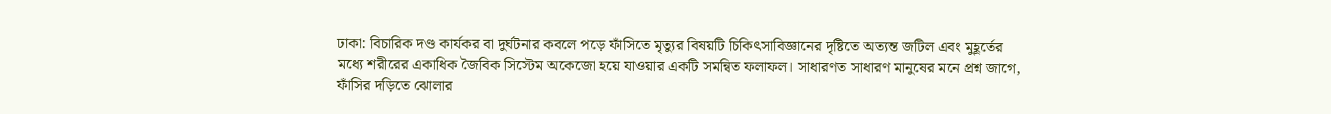ঢাকা: বিচারিক দণ্ড কার্যকর বা দুর্ঘটনার কবলে পড়ে ফাঁসিতে মৃত্যুর বিষয়টি চিকিৎসাবিজ্ঞানের দৃষ্টিতে অত্যন্ত জটিল এবং মুহূর্তের মধ্যে শরীরের একাধিক জৈবিক সিস্টেম অকেজো হয়ে যাওয়ার একটি সমন্বিত ফলাফল। সাধারণত সাধারণ মানুষের মনে প্রশ্ন জাগে, ফাঁসির দড়িতে ঝোলার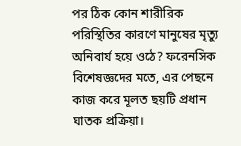পর ঠিক কোন শারীরিক পরিস্থিতির কারণে মানুষের মৃত্যু অনিবার্য হয়ে ওঠে? ফরেনসিক বিশেষজ্ঞদের মতে, এর পেছনে কাজ করে মূলত ছয়টি প্রধান ঘাতক প্রক্রিয়া।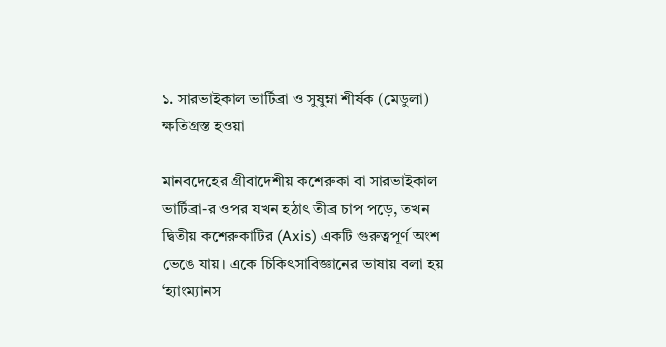১. সারভাইকাল ভার্টিব্রা ও সুষুম্না শীর্ষক (মেডুলা) ক্ষতিগ্রস্ত হওয়া

মানবদেহের গ্রীবাদেশীয় কশেরুকা বা সারভাইকাল ভার্টিব্রা-র ওপর যখন হঠাৎ তীব্র চাপ পড়ে, তখন দ্বিতীয় কশেরুকাটির (Axis) একটি গুরুত্বপূর্ণ অংশ ভেঙে যায়। একে চিকিৎসাবিজ্ঞানের ভাষায় বলা হয় ‘হ্যাংম্যানস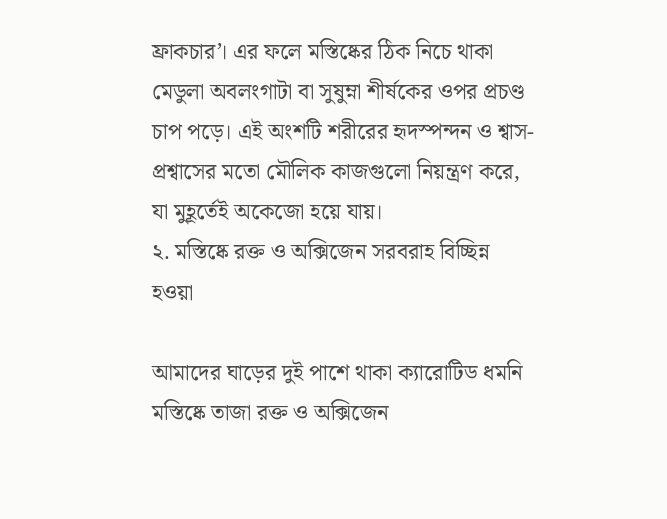ফ্রাকচার’। এর ফলে মস্তিষ্কের ঠিক নিচে থাকা মেডুলা অবলংগাটা বা সুষুম্না শীর্ষকের ওপর প্রচণ্ড চাপ পড়ে। এই অংশটি শরীরের হৃদস্পন্দন ও শ্বাস-প্রশ্বাসের মতো মৌলিক কাজগুলো নিয়ন্ত্রণ করে, যা মুহূর্তেই অকেজো হয়ে যায়।
২. মস্তিষ্কে রক্ত ও অক্সিজেন সরবরাহ বিচ্ছিন্ন হওয়া

আমাদের ঘাড়ের দুই পাশে থাকা ক্যারোটিড ধমনি মস্তিষ্কে তাজা রক্ত ও অক্সিজেন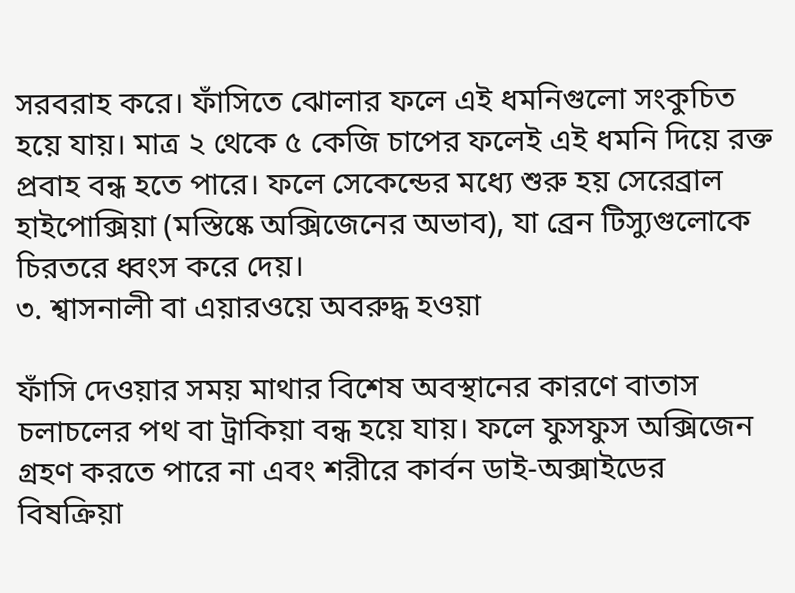সরবরাহ করে। ফাঁসিতে ঝোলার ফলে এই ধমনিগুলো সংকুচিত হয়ে যায়। মাত্র ২ থেকে ৫ কেজি চাপের ফলেই এই ধমনি দিয়ে রক্ত প্রবাহ বন্ধ হতে পারে। ফলে সেকেন্ডের মধ্যে শুরু হয় সেরেব্রাল হাইপোক্সিয়া (মস্তিষ্কে অক্সিজেনের অভাব), যা ব্রেন টিস্যুগুলোকে চিরতরে ধ্বংস করে দেয়।
৩. শ্বাসনালী বা এয়ারওয়ে অবরুদ্ধ হওয়া

ফাঁসি দেওয়ার সময় মাথার বিশেষ অবস্থানের কারণে বাতাস চলাচলের পথ বা ট্রাকিয়া বন্ধ হয়ে যায়। ফলে ফুসফুস অক্সিজেন গ্রহণ করতে পারে না এবং শরীরে কার্বন ডাই-অক্সাইডের বিষক্রিয়া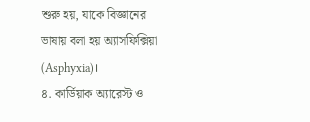শুরু হয়, যাকে বিজ্ঞানের ভাষায় বলা হয় অ্যাসফিক্সিয়া (Asphyxia)।
৪. কার্ডিয়াক অ্যারেস্ট ও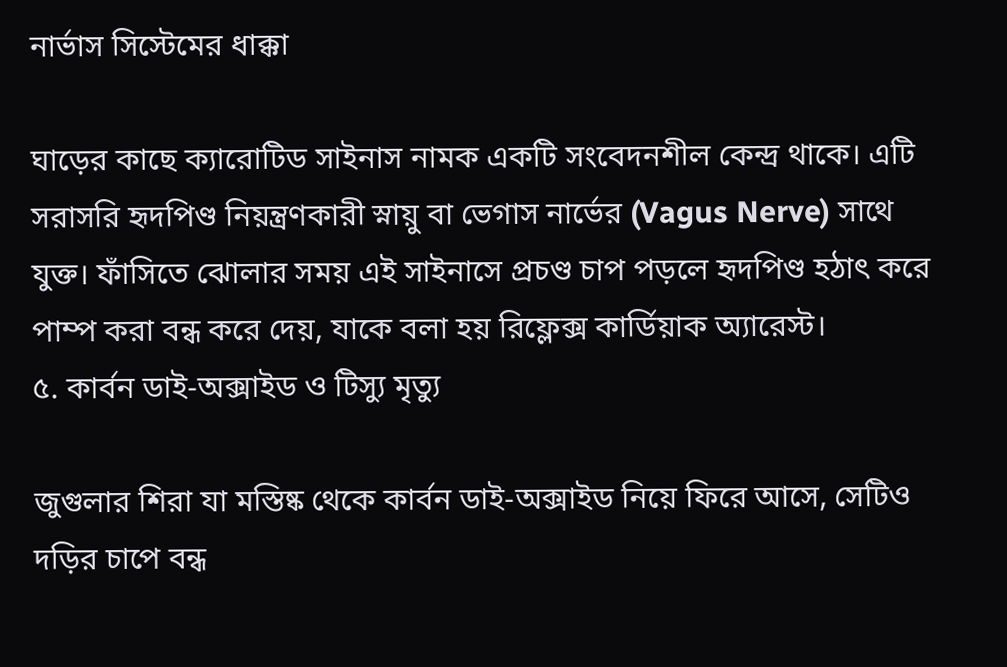নার্ভাস সিস্টেমের ধাক্কা

ঘাড়ের কাছে ক্যারোটিড সাইনাস নামক একটি সংবেদনশীল কেন্দ্র থাকে। এটি সরাসরি হৃদপিণ্ড নিয়ন্ত্রণকারী স্নায়ু বা ভেগাস নার্ভের (Vagus Nerve) সাথে যুক্ত। ফাঁসিতে ঝোলার সময় এই সাইনাসে প্রচণ্ড চাপ পড়লে হৃদপিণ্ড হঠাৎ করে পাম্প করা বন্ধ করে দেয়, যাকে বলা হয় রিফ্লেক্স কার্ডিয়াক অ্যারেস্ট।
৫. কার্বন ডাই-অক্সাইড ও টিস্যু মৃত্যু

জুগুলার শিরা যা মস্তিষ্ক থেকে কার্বন ডাই-অক্সাইড নিয়ে ফিরে আসে, সেটিও দড়ির চাপে বন্ধ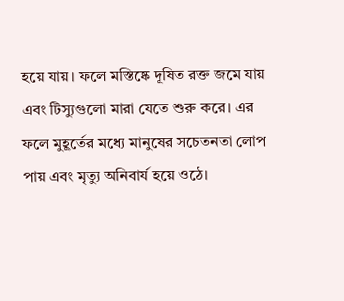হয়ে যায়। ফলে মস্তিষ্কে দূষিত রক্ত জমে যায় এবং টিস্যুগুলো মারা যেতে শুরু করে। এর ফলে মুহূর্তের মধ্যে মানুষের সচেতনতা লোপ পায় এবং মৃত্যু অনিবার্য হয়ে ওঠে।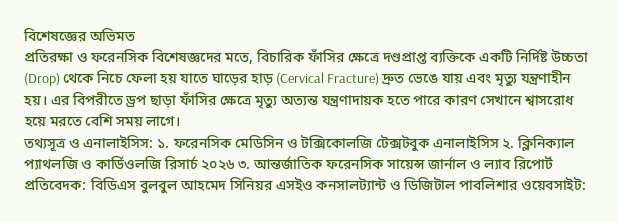বিশেষজ্ঞের অভিমত
প্রতিরক্ষা ও ফরেনসিক বিশেষজ্ঞদের মতে, বিচারিক ফাঁসির ক্ষেত্রে দণ্ডপ্রাপ্ত ব্যক্তিকে একটি নির্দিষ্ট উচ্চতা (Drop) থেকে নিচে ফেলা হয় যাতে ঘাড়ের হাড় (Cervical Fracture) দ্রুত ভেঙে যায় এবং মৃত্যু যন্ত্রণাহীন হয়। এর বিপরীতে ড্রপ ছাড়া ফাঁসির ক্ষেত্রে মৃত্যু অত্যন্ত যন্ত্রণাদায়ক হতে পারে কারণ সেখানে শ্বাসরোধ হয়ে মরতে বেশি সময় লাগে।
তথ্যসূত্র ও এনালাইসিস: ১. ফরেনসিক মেডিসিন ও টক্সিকোলজি টেক্সটবুক এনালাইসিস ২. ক্লিনিক্যাল প্যাথলজি ও কার্ডিওলজি রিসার্চ ২০২৬ ৩. আন্তর্জাতিক ফরেনসিক সায়েন্স জার্নাল ও ল্যাব রিপোর্ট
প্রতিবেদক: বিডিএস বুলবুল আহমেদ সিনিয়র এসইও কনসালট্যান্ট ও ডিজিটাল পাবলিশার ওয়েবসাইট: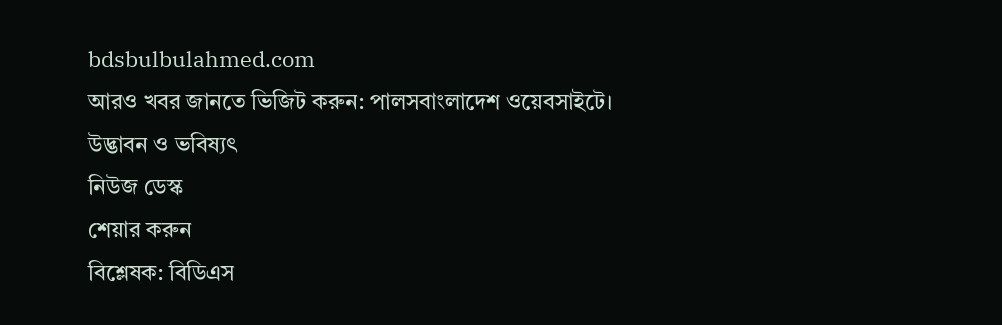bdsbulbulahmed.com
আরও খবর জানতে ভিজিট করুন: পালসবাংলাদেশ ওয়েবসাইটে।
উদ্ভাবন ও ভবিষ্যৎ
নিউজ ডেস্ক
শেয়ার করুন
বিশ্লেষক: বিডিএস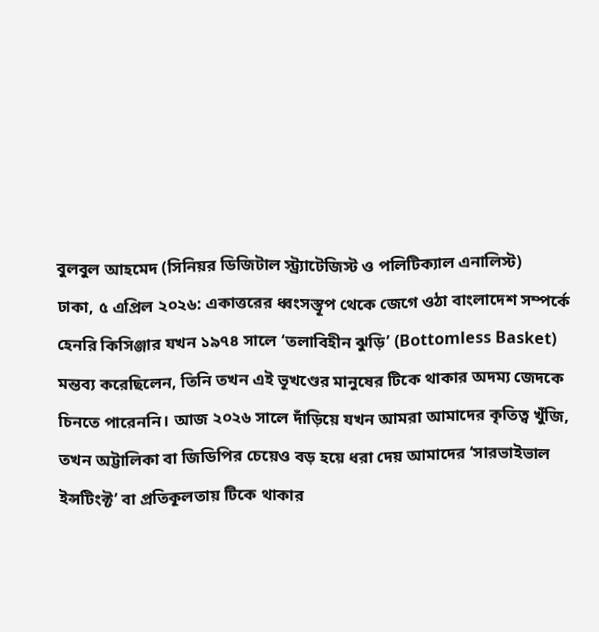বুলবুল আহমেদ (সিনিয়র ডিজিটাল স্ট্র্যাটেজিস্ট ও পলিটিক্যাল এনালিস্ট)
ঢাকা, ৫ এপ্রিল ২০২৬: একাত্তরের ধ্বংসস্তূপ থেকে জেগে ওঠা বাংলাদেশ সম্পর্কে হেনরি কিসিঞ্জার যখন ১৯৭৪ সালে ‘তলাবিহীন ঝুড়ি’ (Bottomless Basket) মন্তব্য করেছিলেন, তিনি তখন এই ভূখণ্ডের মানুষের টিকে থাকার অদম্য জেদকে চিনতে পারেননি। আজ ২০২৬ সালে দাঁড়িয়ে যখন আমরা আমাদের কৃতিত্ব খুঁজি, তখন অট্টালিকা বা জিডিপির চেয়েও বড় হয়ে ধরা দেয় আমাদের ‘সারভাইভাল ইন্সটিংক্ট’ বা প্রতিকূলতায় টিকে থাকার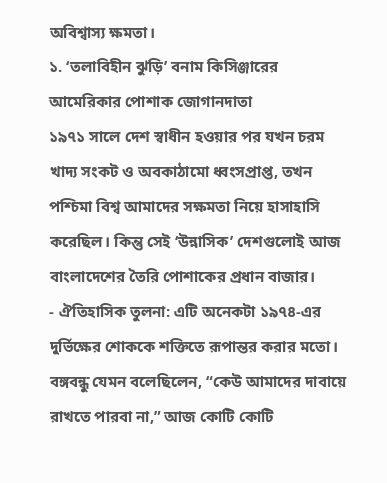অবিশ্বাস্য ক্ষমতা।
১. ‘তলাবিহীন ঝুড়ি’ বনাম কিসিঞ্জারের আমেরিকার পোশাক জোগানদাতা
১৯৭১ সালে দেশ স্বাধীন হওয়ার পর যখন চরম খাদ্য সংকট ও অবকাঠামো ধ্বংসপ্রাপ্ত, তখন পশ্চিমা বিশ্ব আমাদের সক্ষমতা নিয়ে হাসাহাসি করেছিল। কিন্তু সেই ‘উন্নাসিক’ দেশগুলোই আজ বাংলাদেশের তৈরি পোশাকের প্রধান বাজার।
- ঐতিহাসিক তুলনা: এটি অনেকটা ১৯৭৪-এর দুর্ভিক্ষের শোককে শক্তিতে রূপান্তর করার মতো। বঙ্গবন্ধু যেমন বলেছিলেন, “কেউ আমাদের দাবায়ে রাখতে পারবা না,” আজ কোটি কোটি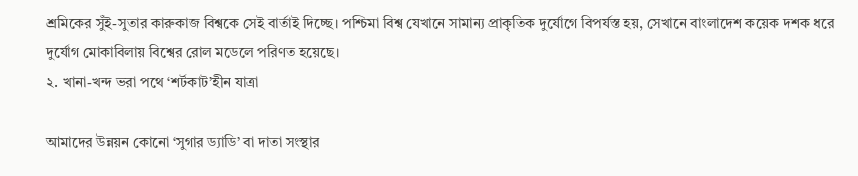শ্রমিকের সুঁই-সুতার কারুকাজ বিশ্বকে সেই বার্তাই দিচ্ছে। পশ্চিমা বিশ্ব যেখানে সামান্য প্রাকৃতিক দুর্যোগে বিপর্যস্ত হয়, সেখানে বাংলাদেশ কয়েক দশক ধরে দুর্যোগ মোকাবিলায় বিশ্বের রোল মডেলে পরিণত হয়েছে।
২. খানা-খন্দ ভরা পথে ‘শর্টকাট’হীন যাত্রা

আমাদের উন্নয়ন কোনো ‘সুগার ড্যাডি’ বা দাতা সংস্থার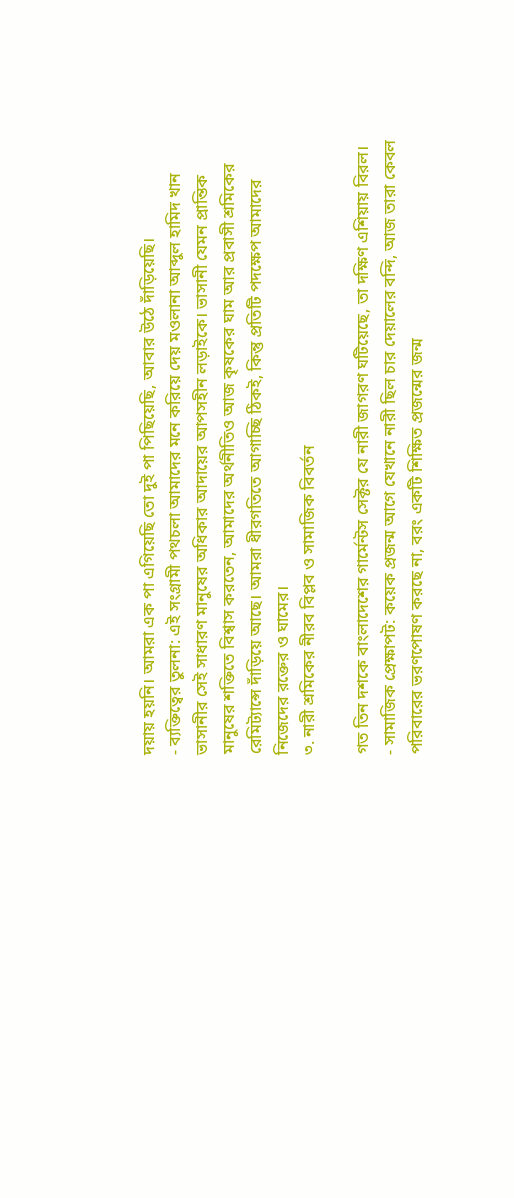দয়ায় হয়নি। আমরা এক পা এগিয়েছি তো দুই পা পিছিয়েছি, আবার উঠে দাঁড়িয়েছি।
- ব্যক্তিত্বের তুলনা: এই সংগ্রামী পথচলা আমাদের মনে করিয়ে দেয় মওলানা আব্দুল হামিদ খান ভাসানীর সেই সাধারণ মানুষের অধিকার আদায়ের আপসহীন লড়াইকে। ভাসানী যেমন প্রান্তিক মানুষের শক্তিতে বিশ্বাস করতেন, আমাদের অর্থনীতিও আজ কৃষকের ঘাম আর প্রবাসী শ্রমিকের রেমিট্যান্সে দাঁড়িয়ে আছে। আমরা ধীরগতিতে আগাচ্ছি ঠিকই, কিন্তু প্রতিটি পদক্ষেপ আমাদের নিজেদের রক্তের ও ঘামের।
৩. নারী শ্রমিকের নীরব বিপ্লব ও সামাজিক বিবর্তন

গত তিন দশকে বাংলাদেশের গার্মেন্টস সেক্টর যে নারী জাগরণ ঘটিয়েছে, তা দক্ষিণ এশিয়ায় বিরল।
- সামাজিক প্রেক্ষাপট: কয়েক প্রজন্ম আগে যেখানে নারী ছিল চার দেয়ালের বন্দি, আজ তারা কেবল পরিবারের ভরণপোষণ করছে না, বরং একটি শিক্ষিত প্রজন্মের জন্ম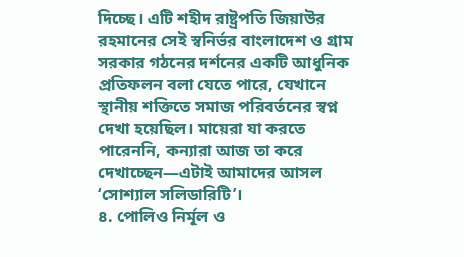দিচ্ছে। এটি শহীদ রাষ্ট্রপতি জিয়াউর রহমানের সেই স্বনির্ভর বাংলাদেশ ও গ্রাম সরকার গঠনের দর্শনের একটি আধুনিক প্রতিফলন বলা যেতে পারে, যেখানে স্থানীয় শক্তিতে সমাজ পরিবর্তনের স্বপ্ন দেখা হয়েছিল। মায়েরা যা করতে পারেননি, কন্যারা আজ তা করে দেখাচ্ছেন—এটাই আমাদের আসল ‘সোশ্যাল সলিডারিটি’।
৪. পোলিও নির্মূল ও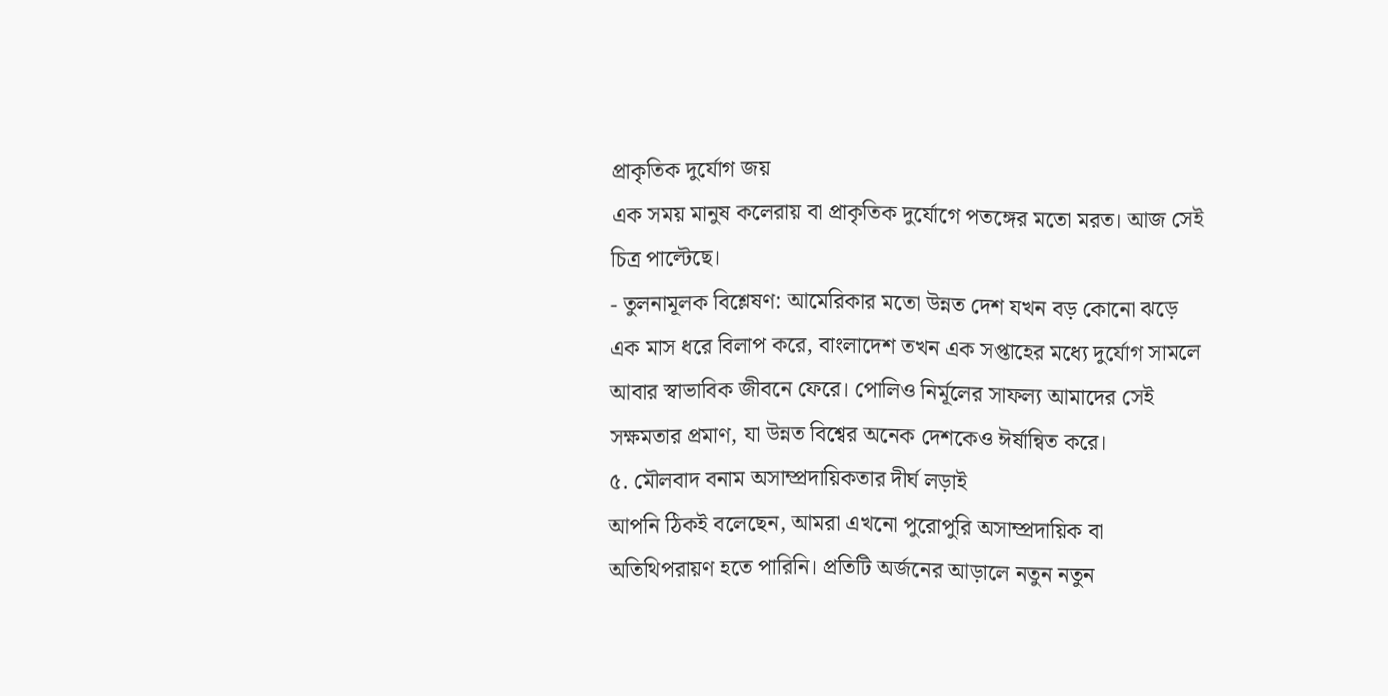প্রাকৃতিক দুর্যোগ জয়
এক সময় মানুষ কলেরায় বা প্রাকৃতিক দুর্যোগে পতঙ্গের মতো মরত। আজ সেই চিত্র পাল্টেছে।
- তুলনামূলক বিশ্লেষণ: আমেরিকার মতো উন্নত দেশ যখন বড় কোনো ঝড়ে এক মাস ধরে বিলাপ করে, বাংলাদেশ তখন এক সপ্তাহের মধ্যে দুর্যোগ সামলে আবার স্বাভাবিক জীবনে ফেরে। পোলিও নির্মূলের সাফল্য আমাদের সেই সক্ষমতার প্রমাণ, যা উন্নত বিশ্বের অনেক দেশকেও ঈর্ষান্বিত করে।
৫. মৌলবাদ বনাম অসাম্প্রদায়িকতার দীর্ঘ লড়াই
আপনি ঠিকই বলেছেন, আমরা এখনো পুরোপুরি অসাম্প্রদায়িক বা অতিথিপরায়ণ হতে পারিনি। প্রতিটি অর্জনের আড়ালে নতুন নতুন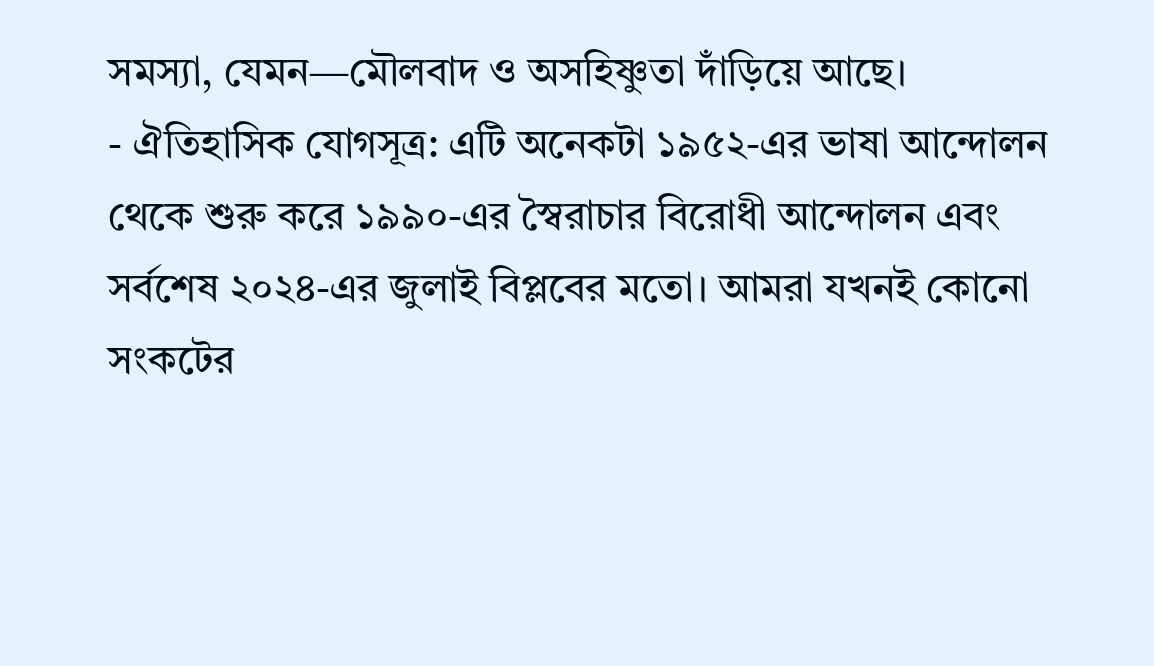সমস্যা, যেমন—মৌলবাদ ও অসহিষ্ণুতা দাঁড়িয়ে আছে।
- ঐতিহাসিক যোগসূত্র: এটি অনেকটা ১৯৫২-এর ভাষা আন্দোলন থেকে শুরু করে ১৯৯০-এর স্বৈরাচার বিরোধী আন্দোলন এবং সর্বশেষ ২০২৪-এর জুলাই বিপ্লবের মতো। আমরা যখনই কোনো সংকটের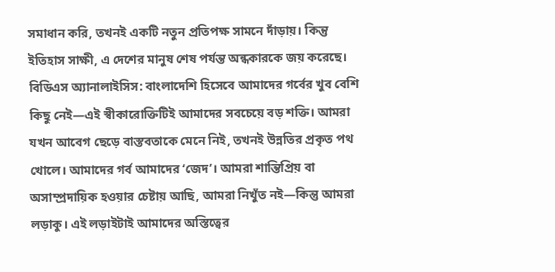সমাধান করি, তখনই একটি নতুন প্রতিপক্ষ সামনে দাঁড়ায়। কিন্তু ইতিহাস সাক্ষী, এ দেশের মানুষ শেষ পর্যন্ত অন্ধকারকে জয় করেছে।
বিডিএস অ্যানালাইসিস: বাংলাদেশি হিসেবে আমাদের গর্বের খুব বেশি কিছু নেই—এই স্বীকারোক্তিটিই আমাদের সবচেয়ে বড় শক্তি। আমরা যখন আবেগ ছেড়ে বাস্তবতাকে মেনে নিই, তখনই উন্নতির প্রকৃত পথ খোলে। আমাদের গর্ব আমাদের ‘জেদ’। আমরা শান্তিপ্রিয় বা অসাম্প্রদায়িক হওয়ার চেষ্টায় আছি, আমরা নিখুঁত নই—কিন্তু আমরা লড়াকু। এই লড়াইটাই আমাদের অস্তিত্বের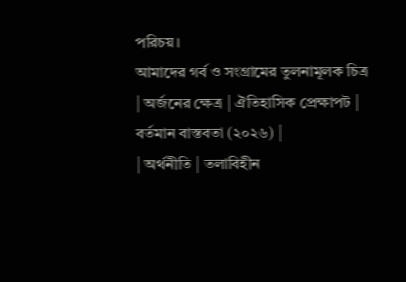পরিচয়।
আমাদের গর্ব ও সংগ্রামের তুলনামূলক চিত্র
| অর্জনের ক্ষেত্র | ঐতিহাসিক প্রেক্ষাপট | বর্তমান বাস্তবতা (২০২৬) |
| অর্থনীতি | তলাবিহীন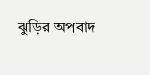ঝুড়ির অপবাদ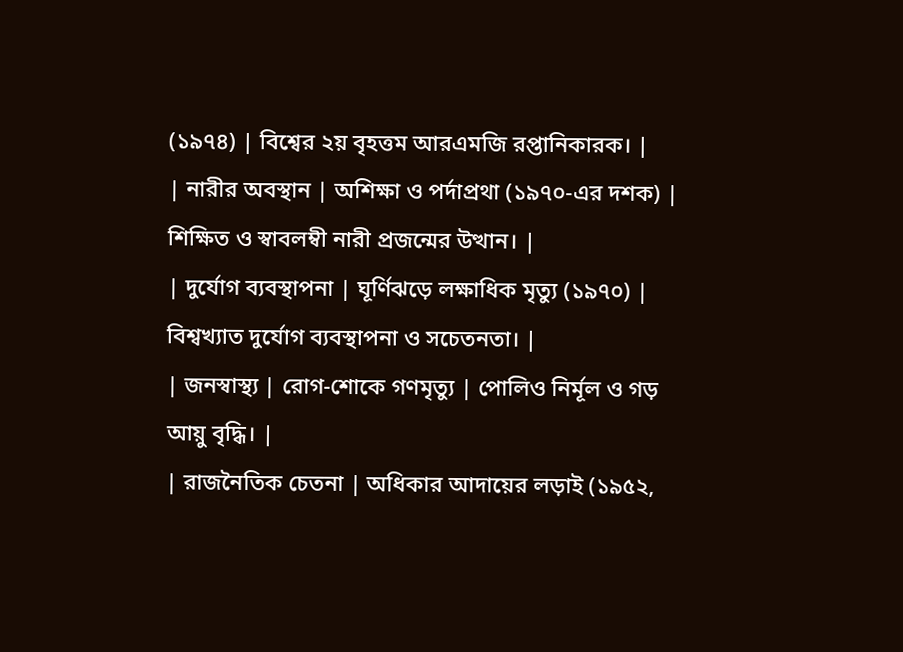(১৯৭৪) | বিশ্বের ২য় বৃহত্তম আরএমজি রপ্তানিকারক। |
| নারীর অবস্থান | অশিক্ষা ও পর্দাপ্রথা (১৯৭০-এর দশক) | শিক্ষিত ও স্বাবলম্বী নারী প্রজন্মের উত্থান। |
| দুর্যোগ ব্যবস্থাপনা | ঘূর্ণিঝড়ে লক্ষাধিক মৃত্যু (১৯৭০) | বিশ্বখ্যাত দুর্যোগ ব্যবস্থাপনা ও সচেতনতা। |
| জনস্বাস্থ্য | রোগ-শোকে গণমৃত্যু | পোলিও নির্মূল ও গড় আয়ু বৃদ্ধি। |
| রাজনৈতিক চেতনা | অধিকার আদায়ের লড়াই (১৯৫২,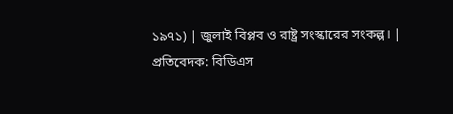১৯৭১) | জুলাই বিপ্লব ও রাষ্ট্র সংস্কারের সংকল্প। |
প্রতিবেদক: বিডিএস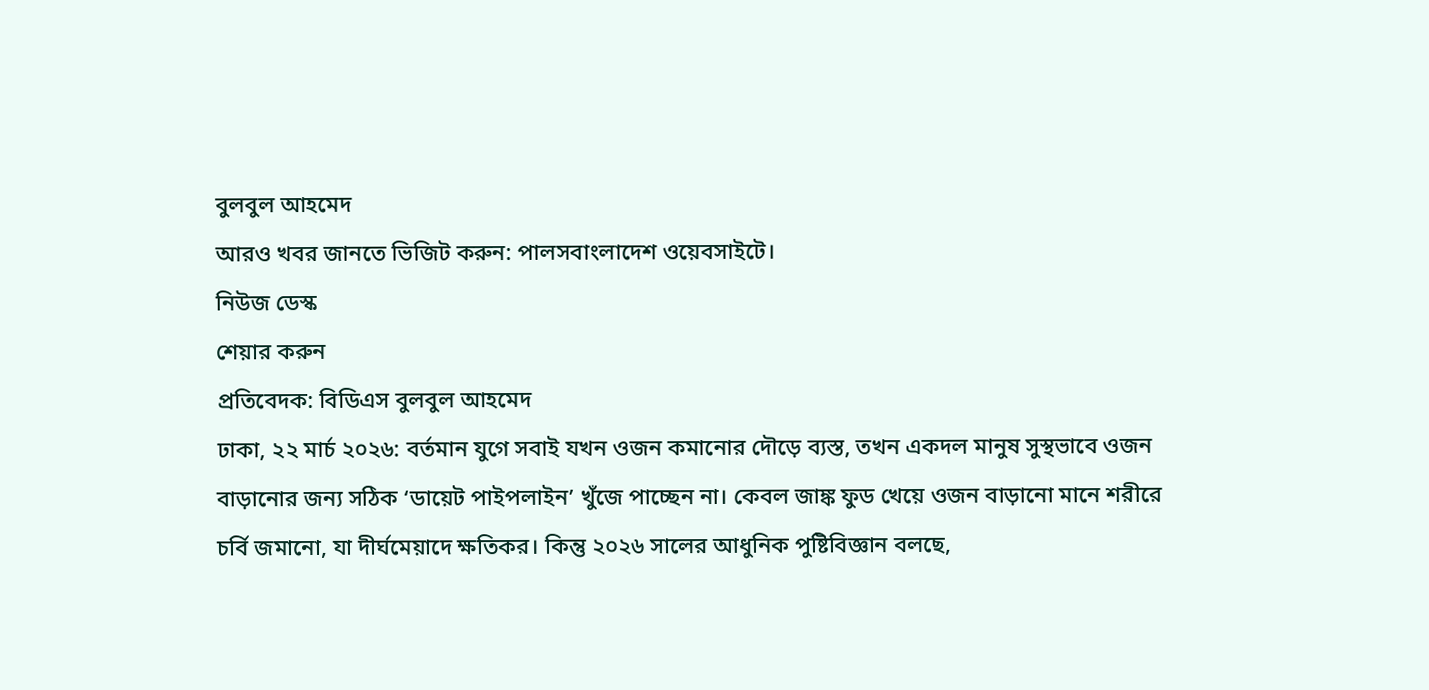বুলবুল আহমেদ
আরও খবর জানতে ভিজিট করুন: পালসবাংলাদেশ ওয়েবসাইটে।
নিউজ ডেস্ক
শেয়ার করুন
প্রতিবেদক: বিডিএস বুলবুল আহমেদ
ঢাকা, ২২ মার্চ ২০২৬: বর্তমান যুগে সবাই যখন ওজন কমানোর দৌড়ে ব্যস্ত, তখন একদল মানুষ সুস্থভাবে ওজন বাড়ানোর জন্য সঠিক ‘ডায়েট পাইপলাইন’ খুঁজে পাচ্ছেন না। কেবল জাঙ্ক ফুড খেয়ে ওজন বাড়ানো মানে শরীরে চর্বি জমানো, যা দীর্ঘমেয়াদে ক্ষতিকর। কিন্তু ২০২৬ সালের আধুনিক পুষ্টিবিজ্ঞান বলছে,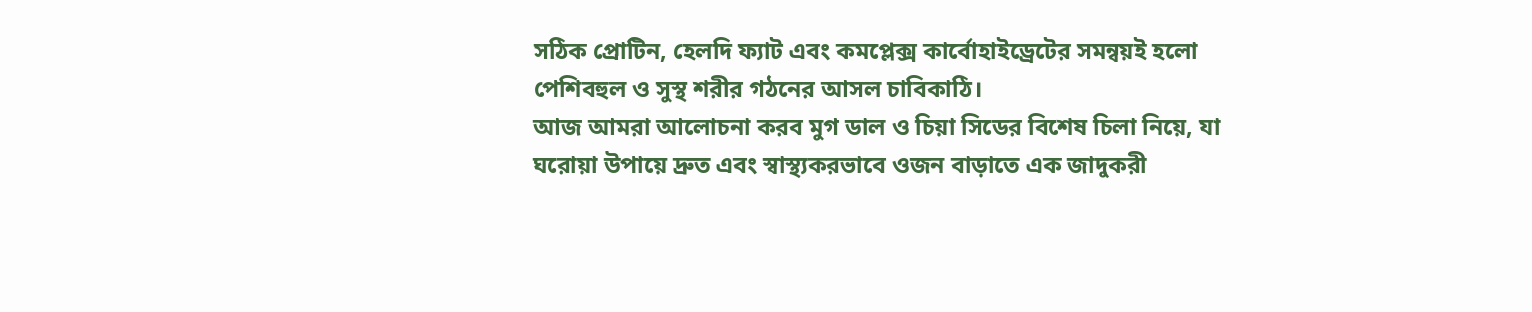সঠিক প্রোটিন, হেলদি ফ্যাট এবং কমপ্লেক্স কার্বোহাইড্রেটের সমন্বয়ই হলো পেশিবহুল ও সুস্থ শরীর গঠনের আসল চাবিকাঠি।
আজ আমরা আলোচনা করব মুগ ডাল ও চিয়া সিডের বিশেষ চিলা নিয়ে, যা ঘরোয়া উপায়ে দ্রুত এবং স্বাস্থ্যকরভাবে ওজন বাড়াতে এক জাদুকরী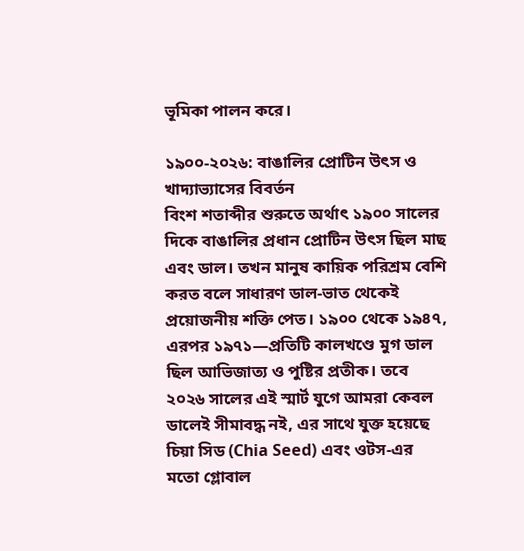ভূমিকা পালন করে।

১৯০০-২০২৬: বাঙালির প্রোটিন উৎস ও খাদ্যাভ্যাসের বিবর্তন
বিংশ শতাব্দীর শুরুতে অর্থাৎ ১৯০০ সালের দিকে বাঙালির প্রধান প্রোটিন উৎস ছিল মাছ এবং ডাল। তখন মানুষ কায়িক পরিশ্রম বেশি করত বলে সাধারণ ডাল-ভাত থেকেই প্রয়োজনীয় শক্তি পেত। ১৯০০ থেকে ১৯৪৭, এরপর ১৯৭১—প্রতিটি কালখণ্ডে মুগ ডাল ছিল আভিজাত্য ও পুষ্টির প্রতীক। তবে ২০২৬ সালের এই স্মার্ট যুগে আমরা কেবল ডালেই সীমাবদ্ধ নই, এর সাথে যুক্ত হয়েছে চিয়া সিড (Chia Seed) এবং ওটস-এর মতো গ্লোবাল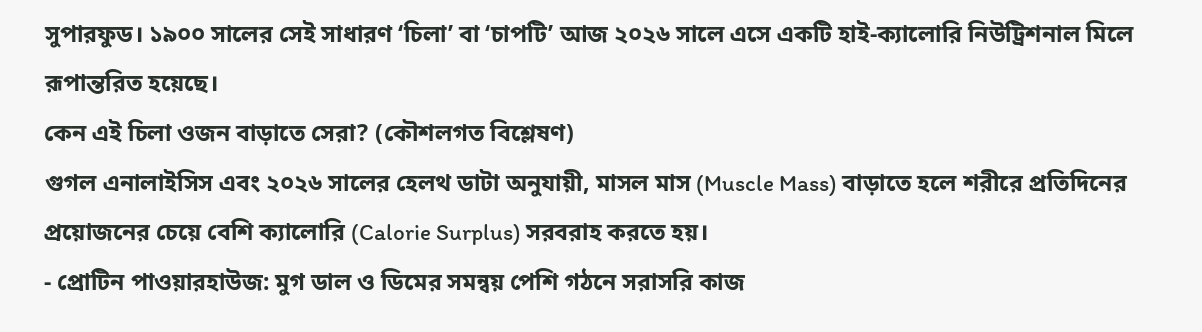সুপারফুড। ১৯০০ সালের সেই সাধারণ ‘চিলা’ বা ‘চাপটি’ আজ ২০২৬ সালে এসে একটি হাই-ক্যালোরি নিউট্রিশনাল মিলে রূপান্তরিত হয়েছে।
কেন এই চিলা ওজন বাড়াতে সেরা? (কৌশলগত বিশ্লেষণ)
গুগল এনালাইসিস এবং ২০২৬ সালের হেলথ ডাটা অনুযায়ী, মাসল মাস (Muscle Mass) বাড়াতে হলে শরীরে প্রতিদিনের প্রয়োজনের চেয়ে বেশি ক্যালোরি (Calorie Surplus) সরবরাহ করতে হয়।
- প্রোটিন পাওয়ারহাউজ: মুগ ডাল ও ডিমের সমন্বয় পেশি গঠনে সরাসরি কাজ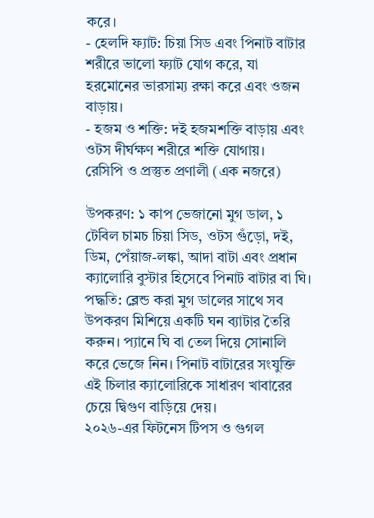করে।
- হেলদি ফ্যাট: চিয়া সিড এবং পিনাট বাটার শরীরে ভালো ফ্যাট যোগ করে, যা হরমোনের ভারসাম্য রক্ষা করে এবং ওজন বাড়ায়।
- হজম ও শক্তি: দই হজমশক্তি বাড়ায় এবং ওটস দীর্ঘক্ষণ শরীরে শক্তি যোগায়।
রেসিপি ও প্রস্তুত প্রণালী (এক নজরে)

উপকরণ: ১ কাপ ভেজানো মুগ ডাল, ১ টেবিল চামচ চিয়া সিড, ওটস গুঁড়ো, দই, ডিম, পেঁয়াজ-লঙ্কা, আদা বাটা এবং প্রধান ক্যালোরি বুস্টার হিসেবে পিনাট বাটার বা ঘি।
পদ্ধতি: ব্লেন্ড করা মুগ ডালের সাথে সব উপকরণ মিশিয়ে একটি ঘন ব্যাটার তৈরি করুন। প্যানে ঘি বা তেল দিয়ে সোনালি করে ভেজে নিন। পিনাট বাটারের সংযুক্তি এই চিলার ক্যালোরিকে সাধারণ খাবারের চেয়ে দ্বিগুণ বাড়িয়ে দেয়।
২০২৬-এর ফিটনেস টিপস ও গুগল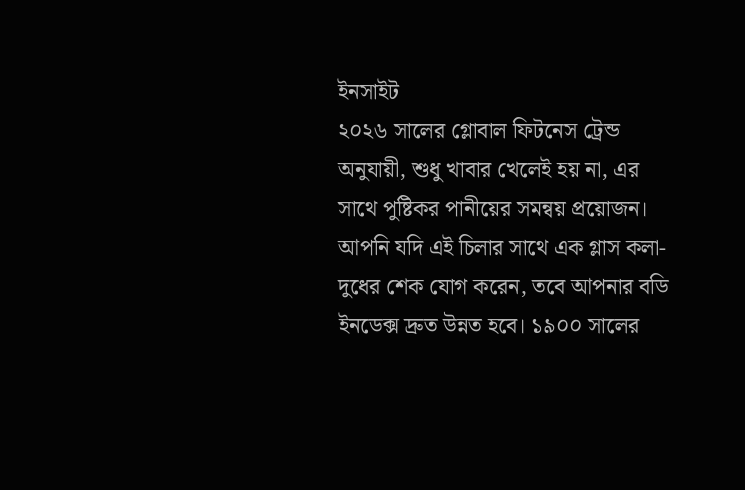ইনসাইট
২০২৬ সালের গ্লোবাল ফিটনেস ট্রেন্ড অনুযায়ী, শুধু খাবার খেলেই হয় না, এর সাথে পুষ্টিকর পানীয়ের সমন্বয় প্রয়োজন। আপনি যদি এই চিলার সাথে এক গ্লাস কলা-দুধের শেক যোগ করেন, তবে আপনার বডি ইনডেক্স দ্রুত উন্নত হবে। ১৯০০ সালের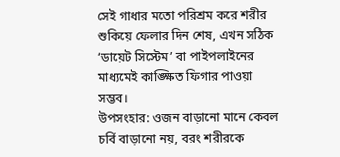সেই গাধার মতো পরিশ্রম করে শরীর শুকিয়ে ফেলার দিন শেষ, এখন সঠিক ‘ডায়েট সিস্টেম’ বা পাইপলাইনের মাধ্যমেই কাঙ্ক্ষিত ফিগার পাওয়া সম্ভব।
উপসংহার: ওজন বাড়ানো মানে কেবল চর্বি বাড়ানো নয়, বরং শরীরকে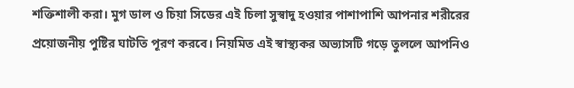শক্তিশালী করা। মুগ ডাল ও চিয়া সিডের এই চিলা সুস্বাদু হওয়ার পাশাপাশি আপনার শরীরের প্রয়োজনীয় পুষ্টির ঘাটতি পূরণ করবে। নিয়মিত এই স্বাস্থ্যকর অভ্যাসটি গড়ে তুললে আপনিও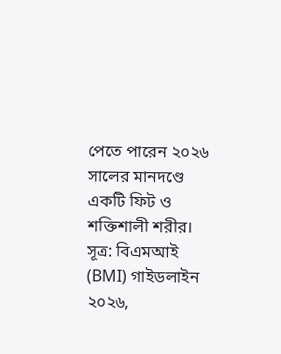পেতে পারেন ২০২৬ সালের মানদণ্ডে একটি ফিট ও শক্তিশালী শরীর।
সূত্র: বিএমআই (BMI) গাইডলাইন ২০২৬,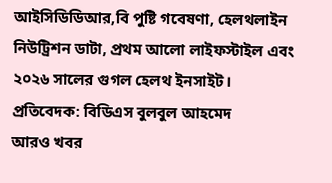আইসিডিডিআর,বি পুষ্টি গবেষণা, হেলথলাইন নিউট্রিশন ডাটা, প্রথম আলো লাইফস্টাইল এবং ২০২৬ সালের গুগল হেলথ ইনসাইট।
প্রতিবেদক: বিডিএস বুলবুল আহমেদ
আরও খবর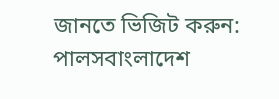জানতে ভিজিট করুন: পালসবাংলাদেশ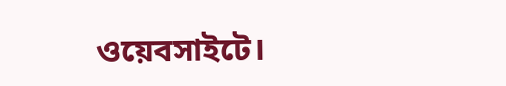ওয়েবসাইটে।